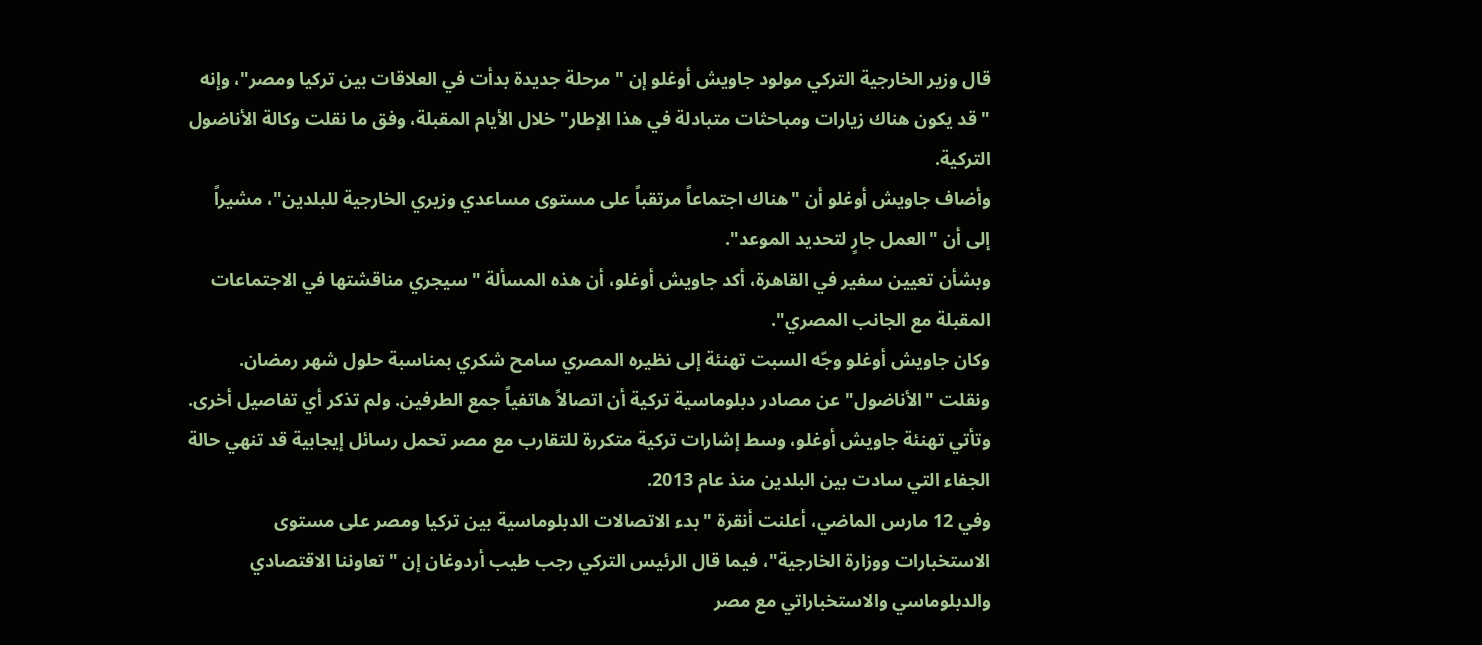قال وزير الخارجية التركي مولود جاويش أوغلو إن "مرحلة جديدة بدأت في العلاقات بين تركيا ومصر"، وإنه "قد يكون هناك زيارات ومباحثات متبادلة في هذا الإطار" خلال الأيام المقبلة، وفق ما نقلت وكالة الأناضول التركية.
وأضاف جاويش أوغلو أن "هناك اجتماعاً مرتقباً على مستوى مساعدي وزيري الخارجية للبلدين"، مشيراً إلى أن "العمل جارٍ لتحديد الموعد".
وبشأن تعيين سفير في القاهرة، أكد جاويش أوغلو، أن هذه المسألة "سيجري مناقشتها في الاجتماعات المقبلة مع الجانب المصري".
وكان جاويش أوغلو وجّه السبت تهنئة إلى نظيره المصري سامح شكري بمناسبة حلول شهر رمضان. ونقلت "الأناضول" عن مصادر دبلوماسية تركية أن اتصالاً هاتفياً جمع الطرفين. ولم تذكر أي تفاصيل أخرى.
وتأتي تهنئة جاويش أوغلو، وسط إشارات تركية متكررة للتقارب مع مصر تحمل رسائل إيجابية قد تنهي حالة الجفاء التي سادت بين البلدين منذ عام 2013.
وفي 12 مارس الماضي، أعلنت أنقرة "بدء الاتصالات الدبلوماسية بين تركيا ومصر على مستوى الاستخبارات ووزارة الخارجية"، فيما قال الرئيس التركي رجب طيب أردوغان إن "تعاوننا الاقتصادي والدبلوماسي والاستخباراتي مع مصر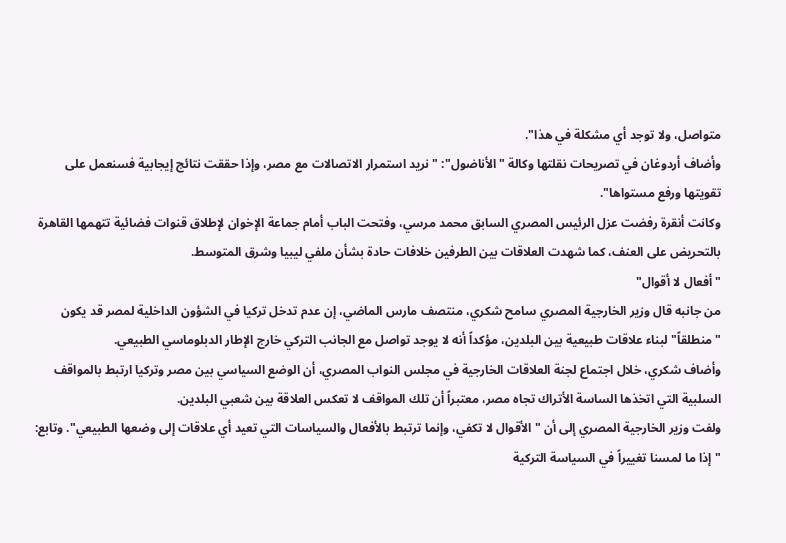متواصل، ولا توجد أي مشكلة في هذا".
وأضاف أردوغان في تصريحات نقلتها وكالة "الأناضول": "نريد استمرار الاتصالات مع مصر، وإذا حققت نتائج إيجابية فسنعمل على تقويتها ورفع مستواها".
وكانت أنقرة رفضت عزل الرئيس المصري السابق محمد مرسي، وفتحت الباب أمام جماعة الإخوان لإطلاق قنوات فضائية تتهمها القاهرة بالتحريض على العنف، كما شهدت العلاقات بين الطرفين خلافات حادة بشأن ملفي ليبيا وشرق المتوسط.
"أفعال لا أقوال"
من جانبه قال وزير الخارجية المصري سامح شكري، منتصف مارس الماضي، إن عدم تدخل تركيا في الشؤون الداخلية لمصر قد يكون "منطلقاً" لبناء علاقات طبيعية بين البلدين، مؤكداً أنه لا يوجد تواصل مع الجانب التركي خارج الإطار الدبلوماسي الطبيعي.
وأضاف شكري، خلال اجتماع لجنة العلاقات الخارجية في مجلس النواب المصري، أن الوضع السياسي بين مصر وتركيا ارتبط بالمواقف السلبية التي اتخذها الساسة الأتراك تجاه مصر، معتبراً أن تلك المواقف لا تعكس العلاقة بين شعبي البلدين.
ولفت وزير الخارجية المصري إلى أن "الأقوال لا تكفي، وإنما ترتبط بالأفعال والسياسات التي تعيد أي علاقات إلى وضعها الطبيعي". وتابع: "إذا ما لمسنا تغييراً في السياسة التركية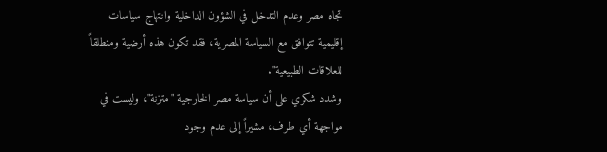تجاه مصر وعدم التدخل في الشؤون الداخلية وانتهاج سياسات إقليمية تتوافق مع السياسة المصرية، فقد تكون هذه أرضية ومنطلقاً للعلاقات الطبيعية".
وشدد شكري على أن سياسة مصر الخارجية "متزنة"، وليست في مواجهة أي طرف، مشيراً إلى عدم وجود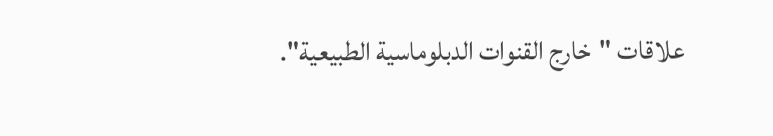علاقات "خارج القنوات الدبلوماسية الطبيعية".